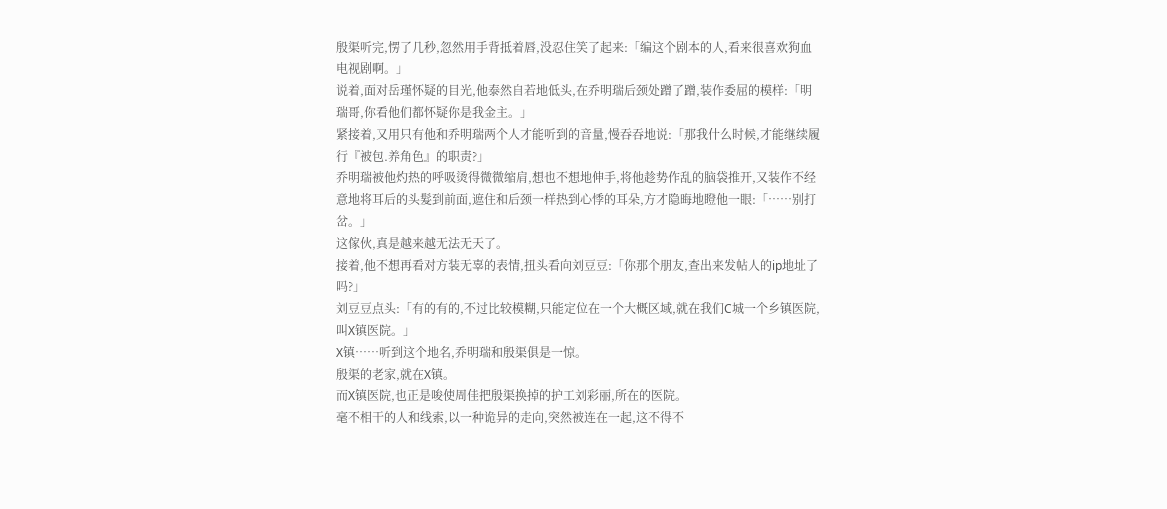殷渠听完,愣了几秒,忽然用手背抵着唇,没忍住笑了起来:「编这个剧本的人,看来很喜欢狗血电视剧啊。」
说着,面对岳瑾怀疑的目光,他泰然自若地低头,在乔明瑞后颈处蹭了蹭,装作委屈的模样:「明瑞哥,你看他们都怀疑你是我金主。」
紧接着,又用只有他和乔明瑞两个人才能听到的音量,慢吞吞地说:「那我什么时候,才能继续履行『被包.养角色』的职责?」
乔明瑞被他灼热的呼吸烫得微微缩肩,想也不想地伸手,将他趁势作乱的脑袋推开,又装作不经意地将耳后的头髮到前面,遮住和后颈一样热到心悸的耳朵,方才隐晦地瞪他一眼:「……别打岔。」
这傢伙,真是越来越无法无天了。
接着,他不想再看对方装无辜的表情,扭头看向刘豆豆:「你那个朋友,查出来发帖人的ip地址了吗?」
刘豆豆点头:「有的有的,不过比较模糊,只能定位在一个大概区域,就在我们C城一个乡镇医院,叫X镇医院。」
X镇……听到这个地名,乔明瑞和殷渠俱是一惊。
殷渠的老家,就在X镇。
而X镇医院,也正是唆使周佳把殷渠换掉的护工刘彩丽,所在的医院。
毫不相干的人和线索,以一种诡异的走向,突然被连在一起,这不得不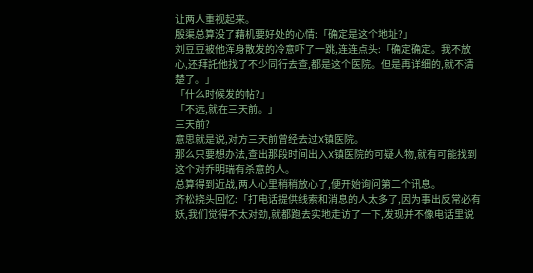让两人重视起来。
殷渠总算没了藉机要好处的心情:「确定是这个地址?」
刘豆豆被他浑身散发的冷意吓了一跳,连连点头:「确定确定。我不放心,还拜託他找了不少同行去查,都是这个医院。但是再详细的,就不清楚了。」
「什么时候发的帖?」
「不远,就在三天前。」
三天前?
意思就是说,对方三天前曾经去过X镇医院。
那么只要想办法,查出那段时间出入X镇医院的可疑人物,就有可能找到这个对乔明瑞有杀意的人。
总算得到近战,两人心里稍稍放心了,便开始询问第二个讯息。
齐松挠头回忆:「打电话提供线索和消息的人太多了,因为事出反常必有妖,我们觉得不太对劲,就都跑去实地走访了一下,发现并不像电话里说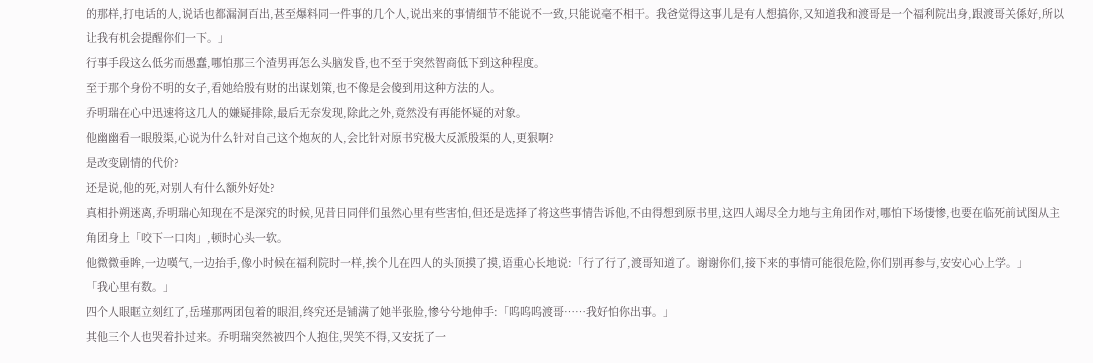的那样,打电话的人,说话也都漏洞百出,甚至爆料同一件事的几个人,说出来的事情细节不能说不一致,只能说毫不相干。我爸觉得这事儿是有人想搞你,又知道我和渡哥是一个福利院出身,跟渡哥关係好,所以让我有机会提醒你们一下。」
行事手段这么低劣而愚蠢,哪怕那三个渣男再怎么头脑发昏,也不至于突然智商低下到这种程度。
至于那个身份不明的女子,看她给殷有财的出谋划策,也不像是会傻到用这种方法的人。
乔明瑞在心中迅速将这几人的嫌疑排除,最后无奈发现,除此之外,竟然没有再能怀疑的对象。
他幽幽看一眼殷渠,心说为什么针对自己这个炮灰的人,会比针对原书究极大反派殷渠的人,更狠啊?
是改变剧情的代价?
还是说,他的死,对别人有什么额外好处?
真相扑朔迷离,乔明瑞心知现在不是深究的时候,见昔日同伴们虽然心里有些害怕,但还是选择了将这些事情告诉他,不由得想到原书里,这四人竭尽全力地与主角团作对,哪怕下场悽惨,也要在临死前试图从主角团身上「咬下一口肉」,顿时心头一软。
他微微垂眸,一边嘆气,一边抬手,像小时候在福利院时一样,挨个儿在四人的头顶摸了摸,语重心长地说:「行了行了,渡哥知道了。谢谢你们,接下来的事情可能很危险,你们别再参与,安安心心上学。」
「我心里有数。」
四个人眼眶立刻红了,岳瑾那两团包着的眼泪,终究还是铺满了她半张脸,惨兮兮地伸手:「呜呜呜渡哥……我好怕你出事。」
其他三个人也哭着扑过来。乔明瑞突然被四个人抱住,哭笑不得,又安抚了一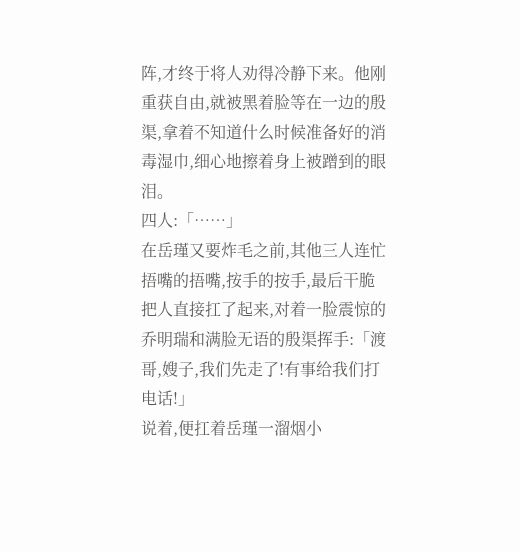阵,才终于将人劝得冷静下来。他刚重获自由,就被黑着脸等在一边的殷渠,拿着不知道什么时候准备好的消毒湿巾,细心地擦着身上被蹭到的眼泪。
四人:「……」
在岳瑾又要炸毛之前,其他三人连忙捂嘴的捂嘴,按手的按手,最后干脆把人直接扛了起来,对着一脸震惊的乔明瑞和满脸无语的殷渠挥手:「渡哥,嫂子,我们先走了!有事给我们打电话!」
说着,便扛着岳瑾一溜烟小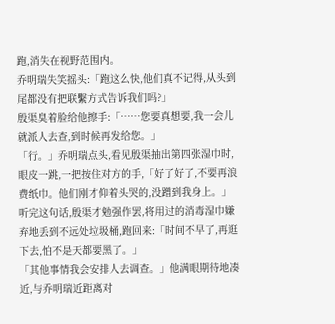跑,消失在视野范围内。
乔明瑞失笑摇头:「跑这么快,他们真不记得,从头到尾都没有把联繫方式告诉我们吗?」
殷渠臭着脸给他擦手:「……您要真想要,我一会儿就派人去查,到时候再发给您。」
「行。」乔明瑞点头,看见殷渠抽出第四张湿巾时,眼皮一跳,一把按住对方的手,「好了好了,不要再浪费纸巾。他们刚才仰着头哭的,没蹭到我身上。」
听完这句话,殷渠才勉强作罢,将用过的消毒湿巾嫌弃地丢到不远处垃圾桶,跑回来:「时间不早了,再逛下去,怕不是天都要黑了。」
「其他事情我会安排人去调查。」他满眼期待地凑近,与乔明瑞近距离对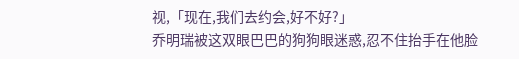视,「现在,我们去约会,好不好?」
乔明瑞被这双眼巴巴的狗狗眼迷惑,忍不住抬手在他脸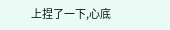上捏了一下,心底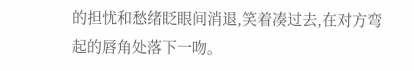的担忧和愁绪眨眼间消退,笑着凑过去,在对方弯起的唇角处落下一吻。